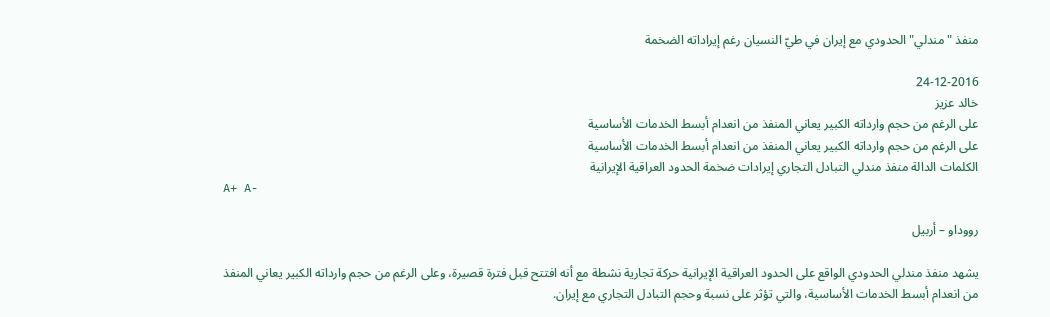منفذ "مندلي" الحدودي مع إيران في طيّ النسيان رغم إيراداته الضخمة

24-12-2016
خالد عزيز
على الرغم من حجم وارداته الكبير يعاني المنفذ من انعدام أبسط الخدمات الأساسية
على الرغم من حجم وارداته الكبير يعاني المنفذ من انعدام أبسط الخدمات الأساسية
الكلمات الدالة منفذ مندلي التبادل التجاري إيرادات ضخمة الحدود العراقية الإيرانية
A+ A-

رووداو – أربيل

يشهد منفذ مندلي الحدودي الواقع على الحدود العراقية الإيرانية حركة تجارية نشطة مع أنه افتتح قبل فترة قصيرة، وعلى الرغم من حجم وارداته الكبير يعاني المنفذ من انعدام أبسط الخدمات الأساسية، والتي تؤثر على نسبة وحجم التبادل التجاري مع إيران.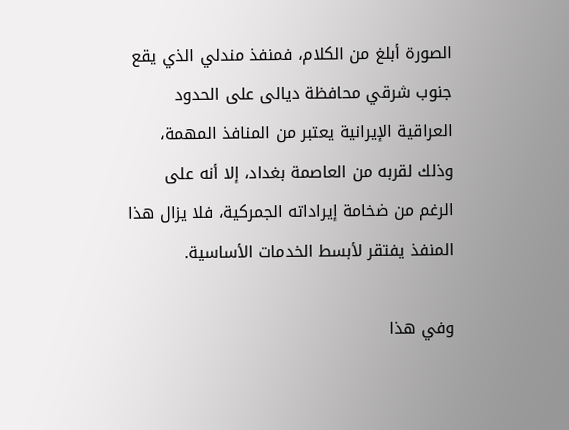الصورة أبلغ من الكلام، فمنفذ مندلي الذي يقع  جنوب شرقي محافظة ديالى على الحدود العراقية الإيرانية يعتبر من المنافذ المهمة، وذلك لقربه من العاصمة بغداد، إلا أنه على الرغم من ضخامة إيراداته الجمركية، فلا يزال هذا المنفذ يفتقر لأبسط الخدمات الأساسية.

وفي هذا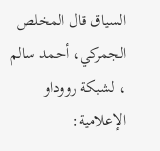السياق قال المخلص الجمركي، أحمد سالم ، لشبكة رووداو الإعلامية: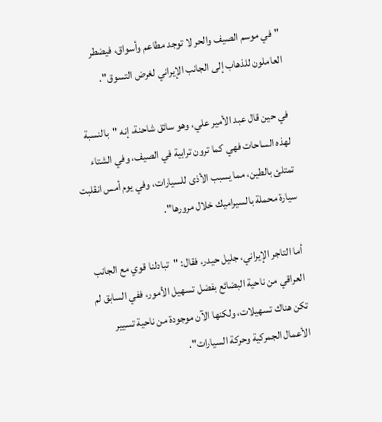"في موسم الصيف والحر لا توجد مطاعم وأسواق، فيضطر العاملون للذهاب إلى الجانب الإيراني لغرض التسوق".

في حين قال عبد الأمير علي، وهو سائق شاحنة، إنه "بالنسبة لهذه الساحات فهي كما ترون ترابية في الصيف، وفي الشتاء تمتلئ بالطين، مما يسبب الأذى للسيارات، وفي يوم أمس انقلبت سيارة محملة بالسيراميك خلال مرورها".

أما التاجر الإيراني، جليل حيدر، فقال: "تبادلنا قوي مع الجانب العراقي من ناحية البضائع بفضل تسهيل الأمور، ففي السابق لم تكن هناك تسهيلات، ولكنها الآن موجودة من ناحية تسيير الأعمال الجمركية وحركة السيارات".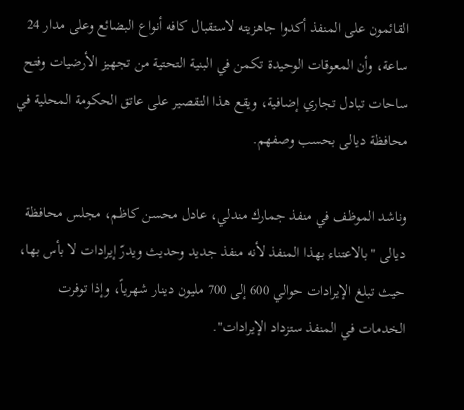القائمون على المنفذ أكدوا جاهزيته لاستقبال كافه أنواع البضائع وعلى مدار 24 ساعة، وأن المعوقات الوحيدة تكمن في البنية التحتية من تجهيز الأرضيات وفتح ساحات تبادل تجاري إضافية، ويقع هذا التقصير على عاتق الحكومة المحلية في محافظة ديالى بحسب وصفهم.

وناشد الموظف في منفذ جمارك مندلي، عادل محسن كاظم، مجلس محافظة ديالى "بالاعتناء بهذا المنفذ لأنه منفذ جديد وحديث ويدرّ إيرادات لا بأس بها، حيث تبلغ الإيرادات حوالي 600 إلى 700 مليون دينار شهرياً، وإذا توفرت الخدمات في المنفذ ستزداد الإيرادات".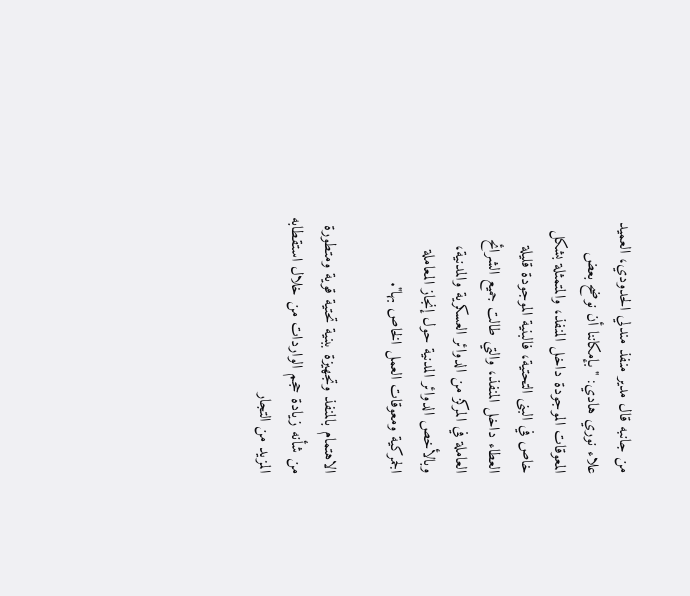من جانبه قال مدير منفذ مندلي الحدودي، العميد علاء نوري هادي: "بإمكاننا أن نوضح بعض المعوقات الموجودة داخل المنفذ، والمتمثلة بشكل خاص في البنى التحتية، فالبنية الموجودة قليلة العطاء داخل المنفذ، والتي طالت جميع الشرائح العاملة في المركز من الدوائر العسكرية والمدنية، وبالأخص الدوائر المدنية حول إنجاز المعاملة الجمركية ومعوقات العمل الخاص بها".

الاهتمام بالمنفذ وتجهيزة ببنية تحتية قوية ومتطورة من شأنه زيادة حجم الواردات من خلال استقطابه المزيد من التجار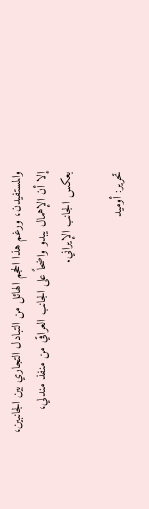والمستفيدن، ورغم هذا الحجم الهائل من التبادل التجاري بين الجانبين، إلا أن الإهمال يبدو واضحاً على الجانب العراقي من منفذ مندلي، بعكس الجانب الإيراني.

تحرير: أوميد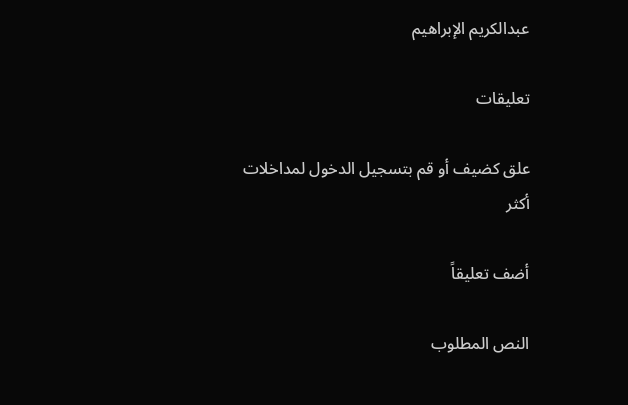عبدالكريم الإبراهيم

تعليقات

علق كضيف أو قم بتسجيل الدخول لمداخلات أكثر

أضف تعليقاً

النص المطلوب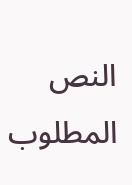النص المطلوب